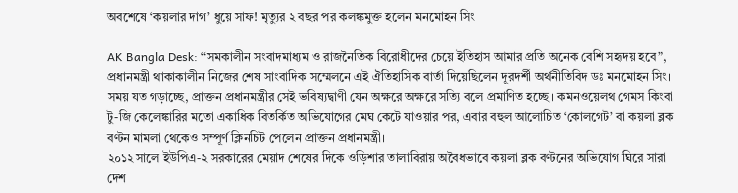অবশেষে ‘কয়লার দাগ’ ধুয়ে সাফ! মৃত্যুর ২ বছর পর কলঙ্কমুক্ত হলেন মনমোহন সিং

AK Bangla Desk: “সমকালীন সংবাদমাধ্যম ও রাজনৈতিক বিরোধীদের চেয়ে ইতিহাস আমার প্রতি অনেক বেশি সহৃদয় হবে”, প্রধানমন্ত্রী থাকাকালীন নিজের শেষ সাংবাদিক সম্মেলনে এই ঐতিহাসিক বার্তা দিয়েছিলেন দূরদর্শী অর্থনীতিবিদ ডঃ মনমোহন সিং। সময় যত গড়াচ্ছে, প্রাক্তন প্রধানমন্ত্রীর সেই ভবিষ্যদ্বাণী যেন অক্ষরে অক্ষরে সত্যি বলে প্রমাণিত হচ্ছে। কমনওয়েলথ গেমস কিংবা টু-জি কেলেঙ্কারির মতো একাধিক বিতর্কিত অভিযোগের মেঘ কেটে যাওয়ার পর, এবার বহুল আলোচিত ‘কোলগেট’ বা কয়লা ব্লক বণ্টন মামলা থেকেও সম্পূর্ণ ক্লিনচিট পেলেন প্রাক্তন প্রধানমন্ত্রী।
২০১২ সালে ইউপিএ-২ সরকারের মেয়াদ শেষের দিকে ওড়িশার তালাবিরায় অবৈধভাবে কয়লা ব্লক বণ্টনের অভিযোগ ঘিরে সারা দেশ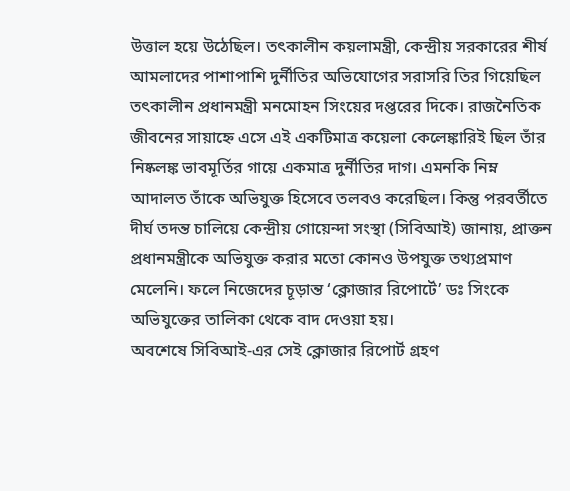উত্তাল হয়ে উঠেছিল। তৎকালীন কয়লামন্ত্রী, কেন্দ্রীয় সরকারের শীর্ষ আমলাদের পাশাপাশি দুর্নীতির অভিযোগের সরাসরি তির গিয়েছিল তৎকালীন প্রধানমন্ত্রী মনমোহন সিংয়ের দপ্তরের দিকে। রাজনৈতিক জীবনের সায়াহ্নে এসে এই একটিমাত্র কয়েলা কেলেঙ্কারিই ছিল তাঁর নিষ্কলঙ্ক ভাবমূর্তির গায়ে একমাত্র দুর্নীতির দাগ। এমনকি নিম্ন আদালত তাঁকে অভিযুক্ত হিসেবে তলবও করেছিল। কিন্তু পরবর্তীতে দীর্ঘ তদন্ত চালিয়ে কেন্দ্রীয় গোয়েন্দা সংস্থা (সিবিআই) জানায়, প্রাক্তন প্রধানমন্ত্রীকে অভিযুক্ত করার মতো কোনও উপযুক্ত তথ্যপ্রমাণ মেলেনি। ফলে নিজেদের চূড়ান্ত ‘ক্লোজার রিপোর্টে’ ডঃ সিংকে অভিযুক্তের তালিকা থেকে বাদ দেওয়া হয়।
অবশেষে সিবিআই-এর সেই ক্লোজার রিপোর্ট গ্রহণ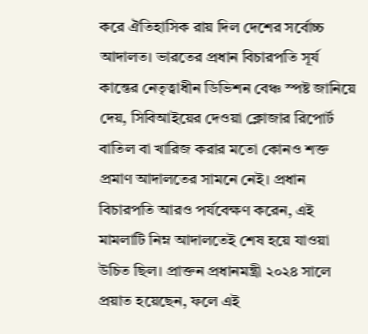করে ঐতিহাসিক রায় দিল দেশের সর্বোচ্চ আদালত। ভারতের প্রধান বিচারপতি সূর্য কান্তের নেতৃত্বাধীন ডিভিশন বেঞ্চ স্পষ্ট জানিয়ে দেয়, সিবিআইয়ের দেওয়া ক্লোজার রিপোর্ট বাতিল বা খারিজ করার মতো কোনও শক্ত প্রমাণ আদালতের সামনে নেই। প্রধান বিচারপতি আরও পর্যবেক্ষণ করেন, এই মামলাটি নিম্ন আদালতেই শেষ হয়ে যাওয়া উচিত ছিল। প্রাক্তন প্রধানমন্ত্রী ২০২৪ সালে প্রয়াত হয়েছেন, ফলে এই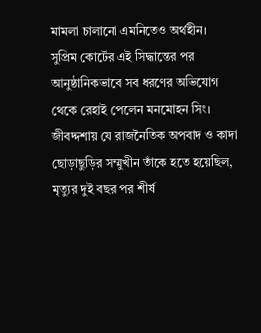মামলা চালানো এমনিতেও অর্থহীন।
সুপ্রিম কোর্টের এই সিদ্ধান্তের পর আনুষ্ঠানিকভাবে সব ধরণের অভিযোগ থেকে রেহাই পেলেন মনমোহন সিং। জীবদ্দশায় যে রাজনৈতিক অপবাদ ও কাদা ছোড়াছুড়ির সম্মুখীন তাঁকে হতে হয়েছিল, মৃত্যুর দুই বছর পর শীর্ষ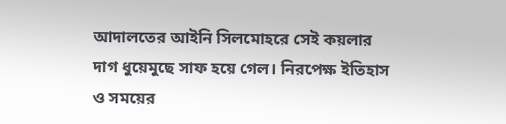আদালতের আইনি সিলমোহরে সেই কয়লার দাগ ধুয়েমুছে সাফ হয়ে গেল। নিরপেক্ষ ইতিহাস ও সময়ের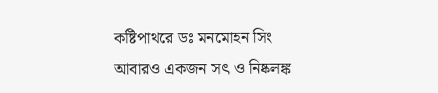কষ্টিপাথরে ডঃ মনমোহন সিং আবারও একজন সৎ ও নিষ্কলঙ্ক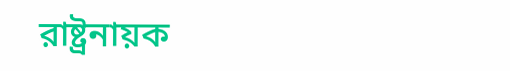রাষ্ট্রনায়ক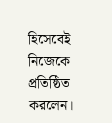হিসেবেই নিজেকে প্রতিষ্ঠিত করলেন।